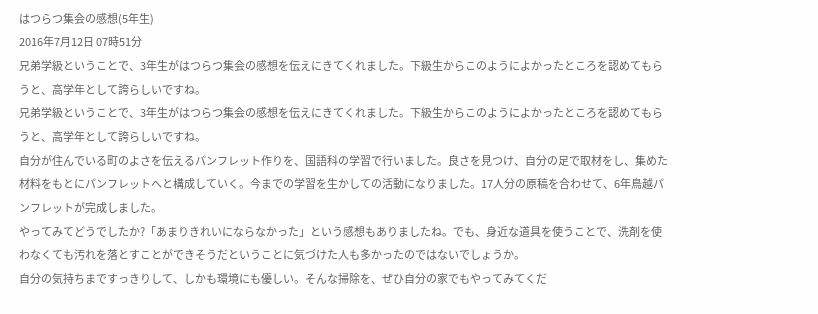はつらつ集会の感想(5年生)
2016年7月12日 07時51分
兄弟学級ということで、3年生がはつらつ集会の感想を伝えにきてくれました。下級生からこのようによかったところを認めてもらうと、高学年として誇らしいですね。
兄弟学級ということで、3年生がはつらつ集会の感想を伝えにきてくれました。下級生からこのようによかったところを認めてもらうと、高学年として誇らしいですね。
自分が住んでいる町のよさを伝えるパンフレット作りを、国語科の学習で行いました。良さを見つけ、自分の足で取材をし、集めた材料をもとにパンフレットへと構成していく。今までの学習を生かしての活動になりました。17人分の原稿を合わせて、6年鳥越パンフレットが完成しました。
やってみてどうでしたか?「あまりきれいにならなかった」という感想もありましたね。でも、身近な道具を使うことで、洗剤を使わなくても汚れを落とすことができそうだということに気づけた人も多かったのではないでしょうか。
自分の気持ちまですっきりして、しかも環境にも優しい。そんな掃除を、ぜひ自分の家でもやってみてくだ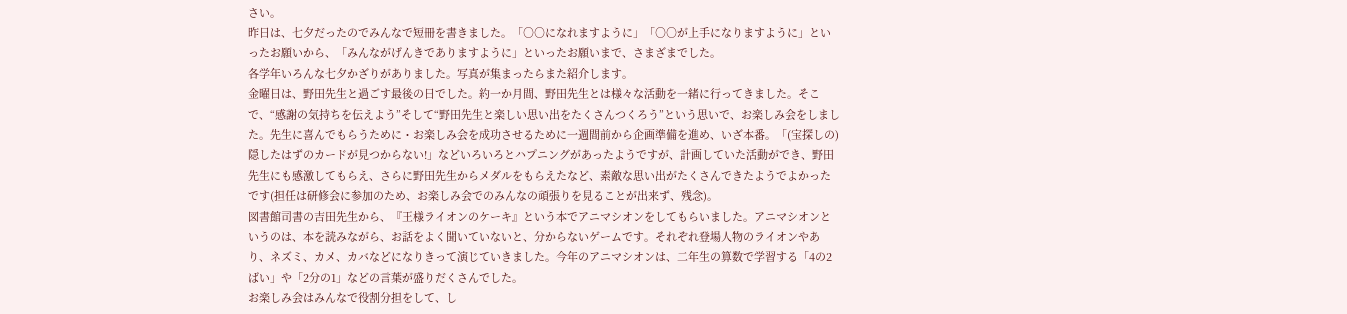さい。
昨日は、七夕だったのでみんなで短冊を書きました。「○○になれますように」「○○が上手になりますように」といったお願いから、「みんながげんきでありますように」といったお願いまで、さまざまでした。
各学年いろんな七夕かざりがありました。写真が集まったらまた紹介します。
金曜日は、野田先生と過ごす最後の日でした。約一か月間、野田先生とは様々な活動を一緒に行ってきました。そこで、“感謝の気持ちを伝えよう”そして“野田先生と楽しい思い出をたくさんつくろう”という思いで、お楽しみ会をしました。先生に喜んでもらうために・お楽しみ会を成功させるために一週間前から企画準備を進め、いざ本番。「(宝探しの)隠したはずのカードが見つからない!」などいろいろとハプニングがあったようですが、計画していた活動ができ、野田先生にも感激してもらえ、さらに野田先生からメダルをもらえたなど、素敵な思い出がたくさんできたようでよかったです(担任は研修会に参加のため、お楽しみ会でのみんなの頑張りを見ることが出来ず、残念)。
図書館司書の吉田先生から、『王様ライオンのケーキ』という本でアニマシオンをしてもらいました。アニマシオンというのは、本を読みながら、お話をよく聞いていないと、分からないゲームです。それぞれ登場人物のライオンやあり、ネズミ、カメ、カバなどになりきって演じていきました。今年のアニマシオンは、二年生の算数で学習する「4の2ばい」や「2分の1」などの言葉が盛りだくさんでした。
お楽しみ会はみんなで役割分担をして、し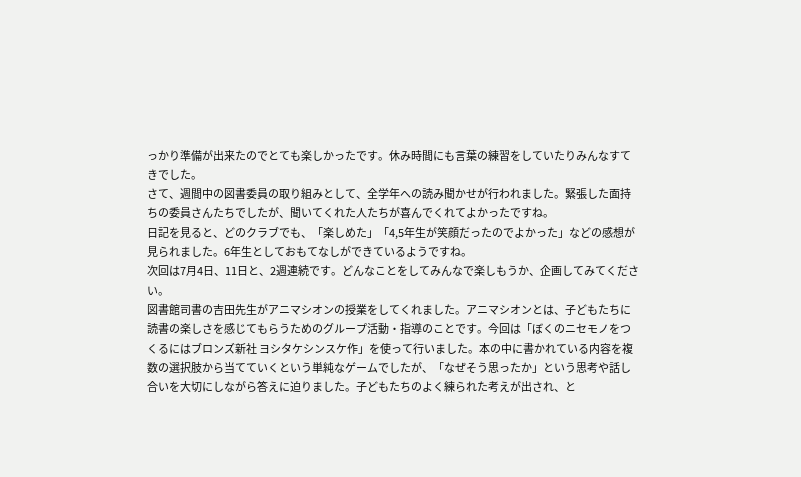っかり準備が出来たのでとても楽しかったです。休み時間にも言葉の練習をしていたりみんなすてきでした。
さて、週間中の図書委員の取り組みとして、全学年への読み聞かせが行われました。緊張した面持ちの委員さんたちでしたが、聞いてくれた人たちが喜んでくれてよかったですね。
日記を見ると、どのクラブでも、「楽しめた」「4,5年生が笑顔だったのでよかった」などの感想が見られました。6年生としておもてなしができているようですね。
次回は7月4日、11日と、2週連続です。どんなことをしてみんなで楽しもうか、企画してみてください。
図書館司書の吉田先生がアニマシオンの授業をしてくれました。アニマシオンとは、子どもたちに読書の楽しさを感じてもらうためのグループ活動・指導のことです。今回は「ぼくのニセモノをつくるにはブロンズ新社 ヨシタケシンスケ作」を使って行いました。本の中に書かれている内容を複数の選択肢から当てていくという単純なゲームでしたが、「なぜそう思ったか」という思考や話し合いを大切にしながら答えに迫りました。子どもたちのよく練られた考えが出され、と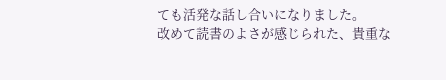ても活発な話し合いになりました。
改めて読書のよさが感じられた、貴重な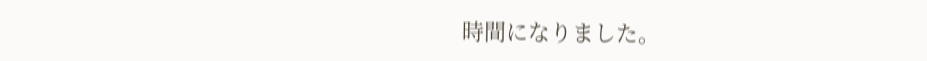時間になりました。